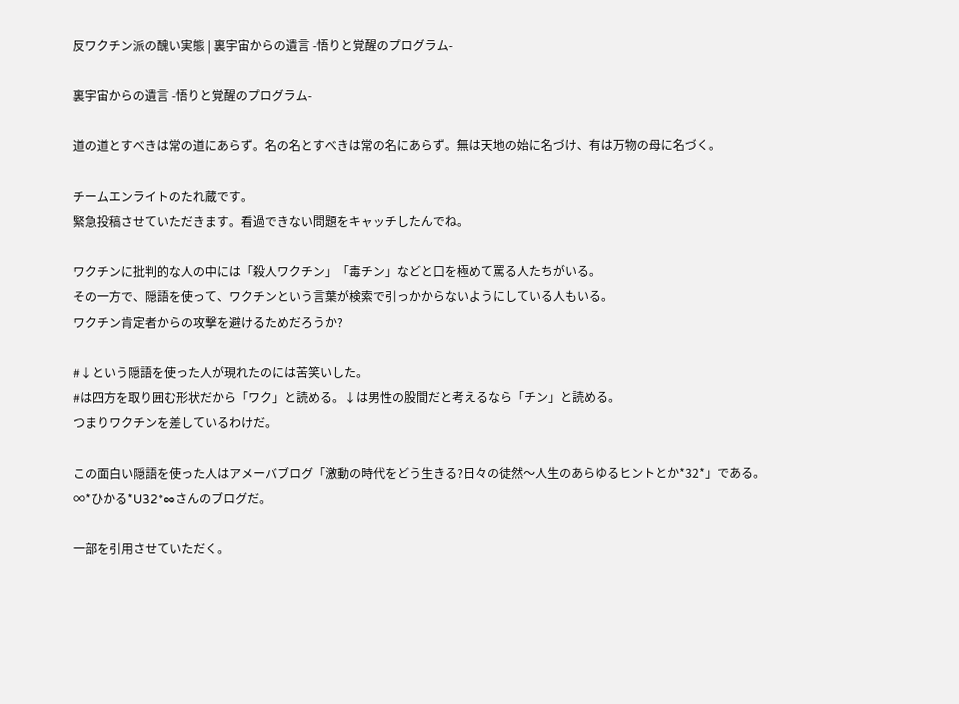反ワクチン派の醜い実態 | 裏宇宙からの遺言 -悟りと覚醒のプログラム-

裏宇宙からの遺言 -悟りと覚醒のプログラム-

道の道とすべきは常の道にあらず。名の名とすべきは常の名にあらず。無は天地の始に名づけ、有は万物の母に名づく。

チームエンライトのたれ蔵です。
緊急投稿させていただきます。看過できない問題をキャッチしたんでね。

ワクチンに批判的な人の中には「殺人ワクチン」「毒チン」などと口を極めて罵る人たちがいる。
その一方で、隠語を使って、ワクチンという言葉が検索で引っかからないようにしている人もいる。
ワクチン肯定者からの攻撃を避けるためだろうか?

#↓という隠語を使った人が現れたのには苦笑いした。
#は四方を取り囲む形状だから「ワク」と読める。↓は男性の股間だと考えるなら「チン」と読める。
つまりワクチンを差しているわけだ。

この面白い隠語を使った人はアメーバブログ「激動の時代をどう生きる?日々の徒然〜人生のあらゆるヒントとか*32*」である。
∞*ひかる*U32*∞さんのブログだ。

一部を引用させていただく。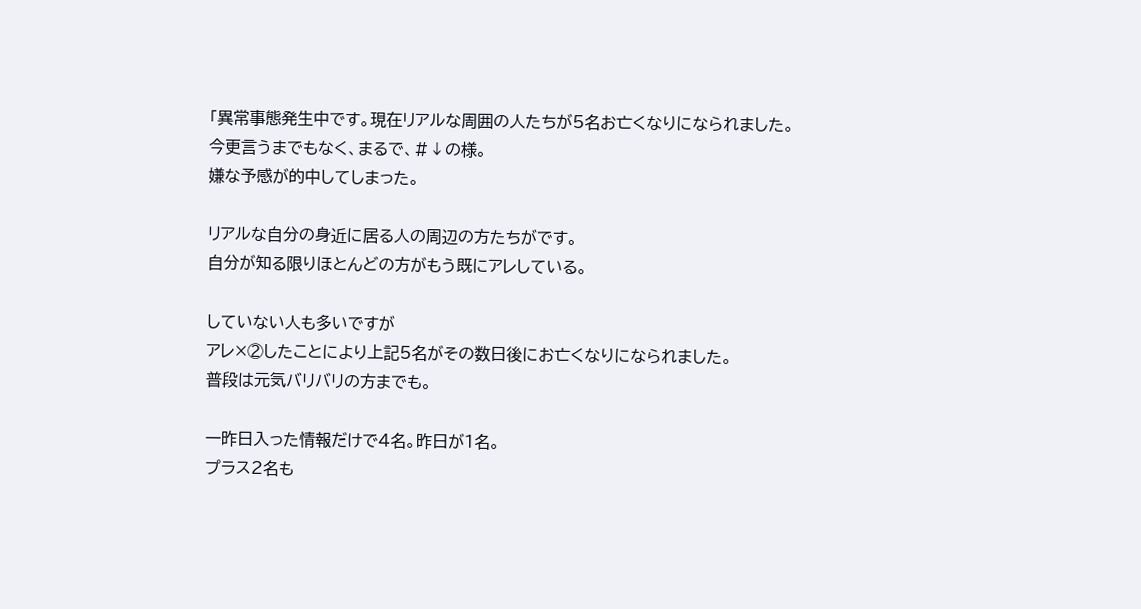「異常事態発生中です。現在リアルな周囲の人たちが5名お亡くなりになられました。
今更言うまでもなく、まるで、#↓の様。
嫌な予感が的中してしまった。

リアルな自分の身近に居る人の周辺の方たちがです。
自分が知る限りほとんどの方がもう既にアレしている。

していない人も多いですが
アレ×②したことにより上記5名がその数日後にお亡くなりになられました。
普段は元気バリバリの方までも。

一昨日入った情報だけで4名。昨日が1名。
プラス2名も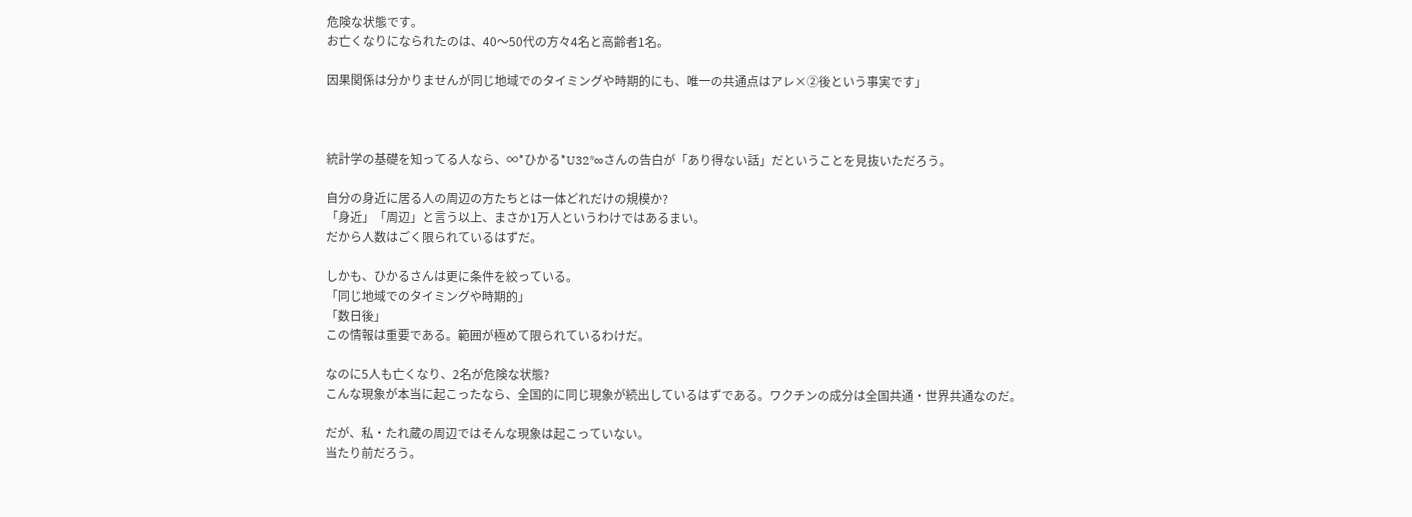危険な状態です。
お亡くなりになられたのは、40〜50代の方々4名と高齢者1名。

因果関係は分かりませんが同じ地域でのタイミングや時期的にも、唯一の共通点はアレ×②後という事実です」



統計学の基礎を知ってる人なら、∞*ひかる*U32*∞さんの告白が「あり得ない話」だということを見抜いただろう。

自分の身近に居る人の周辺の方たちとは一体どれだけの規模か?
「身近」「周辺」と言う以上、まさか1万人というわけではあるまい。
だから人数はごく限られているはずだ。

しかも、ひかるさんは更に条件を絞っている。
「同じ地域でのタイミングや時期的」
「数日後」
この情報は重要である。範囲が極めて限られているわけだ。

なのに5人も亡くなり、2名が危険な状態?
こんな現象が本当に起こったなら、全国的に同じ現象が続出しているはずである。ワクチンの成分は全国共通・世界共通なのだ。

だが、私・たれ蔵の周辺ではそんな現象は起こっていない。
当たり前だろう。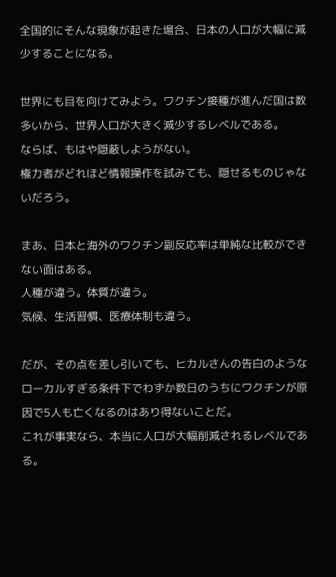全国的にそんな現象が起きた場合、日本の人口が大幅に減少することになる。

世界にも目を向けてみよう。ワクチン接種が進んだ国は数多いから、世界人口が大きく減少するレベルである。
ならば、もはや隠蔽しようがない。
権力者がどれほど情報操作を試みても、隠せるものじゃないだろう。

まあ、日本と海外のワクチン副反応率は単純な比較ができない面はある。
人種が違う。体質が違う。
気候、生活習慣、医療体制も違う。

だが、その点を差し引いても、ヒカルさんの告白のようなローカルすぎる条件下でわずか数日のうちにワクチンが原因で5人も亡くなるのはあり得ないことだ。
これが事実なら、本当に人口が大幅削減されるレベルである。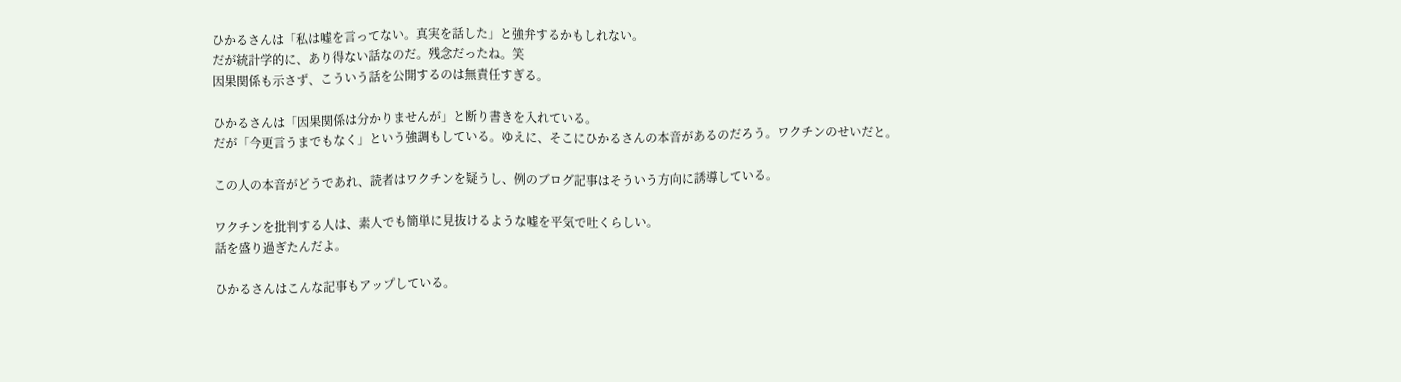ひかるさんは「私は嘘を言ってない。真実を話した」と強弁するかもしれない。
だが統計学的に、あり得ない話なのだ。残念だったね。笑
因果関係も示さず、こういう話を公開するのは無責任すぎる。

ひかるさんは「因果関係は分かりませんが」と断り書きを入れている。
だが「今更言うまでもなく」という強調もしている。ゆえに、そこにひかるさんの本音があるのだろう。ワクチンのせいだと。

この人の本音がどうであれ、読者はワクチンを疑うし、例のブログ記事はそういう方向に誘導している。

ワクチンを批判する人は、素人でも簡単に見抜けるような嘘を平気で吐くらしい。
話を盛り過ぎたんだよ。

ひかるさんはこんな記事もアップしている。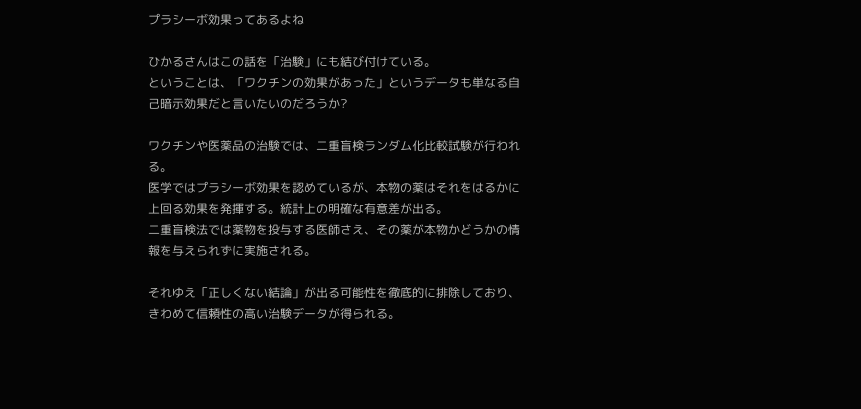プラシーボ効果ってあるよね

ひかるさんはこの話を「治験」にも結び付けている。
ということは、「ワクチンの効果があった」というデータも単なる自己暗示効果だと言いたいのだろうか?

ワクチンや医薬品の治験では、二重盲検ランダム化比較試験が行われる。
医学ではプラシーボ効果を認めているが、本物の薬はそれをはるかに上回る効果を発揮する。統計上の明確な有意差が出る。
二重盲検法では薬物を投与する医師さえ、その薬が本物かどうかの情報を与えられずに実施される。

それゆえ「正しくない結論」が出る可能性を徹底的に排除しており、きわめて信頼性の高い治験データが得られる。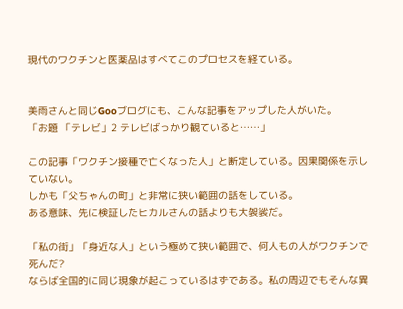現代のワクチンと医薬品はすべてこのプロセスを経ている。


美雨さんと同じGooブログにも、こんな記事をアップした人がいた。
「お題 「テレビ」2 テレビばっかり観ていると……」

この記事「ワクチン接種で亡くなった人」と断定している。因果関係を示していない。
しかも「父ちゃんの町」と非常に狭い範囲の話をしている。
ある意味、先に検証したヒカルさんの話よりも大袈裟だ。

「私の街」「身近な人」という極めて狭い範囲で、何人もの人がワクチンで死んだ?
ならば全国的に同じ現象が起こっているはずである。私の周辺でもそんな異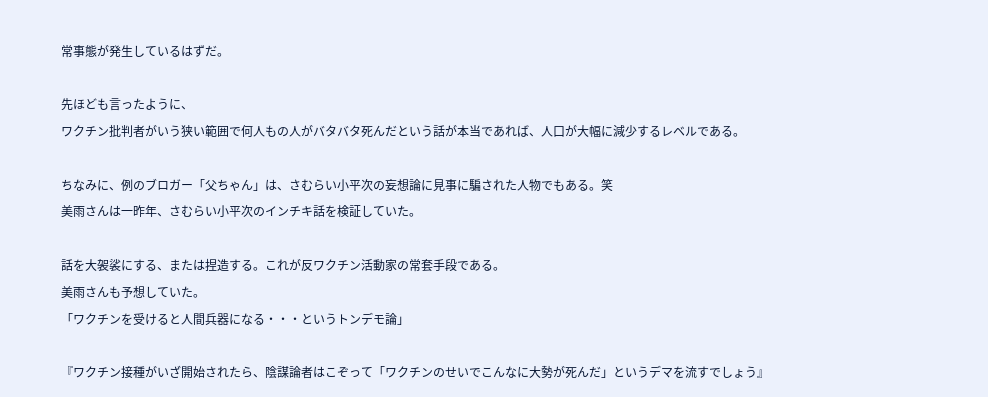常事態が発生しているはずだ。

先ほども言ったように、
ワクチン批判者がいう狭い範囲で何人もの人がバタバタ死んだという話が本当であれば、人口が大幅に減少するレベルである。

ちなみに、例のブロガー「父ちゃん」は、さむらい小平次の妄想論に見事に騙された人物でもある。笑
美雨さんは一昨年、さむらい小平次のインチキ話を検証していた。

話を大袈裟にする、または捏造する。これが反ワクチン活動家の常套手段である。
美雨さんも予想していた。
「ワクチンを受けると人間兵器になる・・・というトンデモ論」

『ワクチン接種がいざ開始されたら、陰謀論者はこぞって「ワクチンのせいでこんなに大勢が死んだ」というデマを流すでしょう』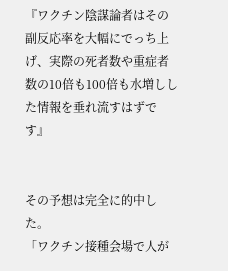『ワクチン陰謀論者はその副反応率を大幅にでっち上げ、実際の死者数や重症者数の10倍も100倍も水増しした情報を垂れ流すはずです』


その予想は完全に的中した。
「ワクチン接種会場で人が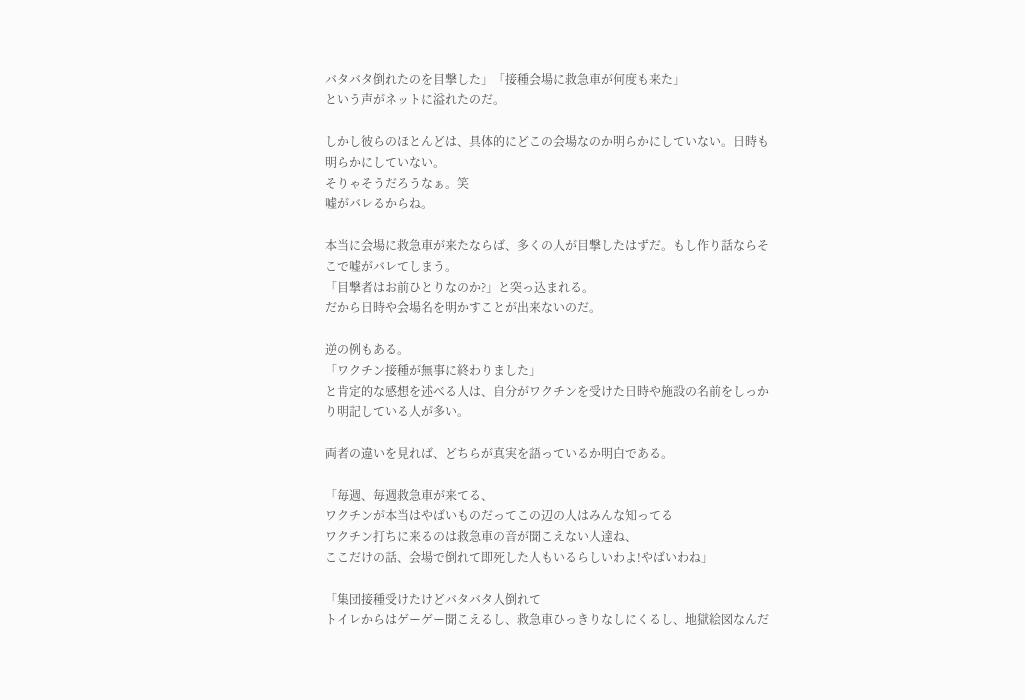バタバタ倒れたのを目撃した」「接種会場に救急車が何度も来た」
という声がネットに溢れたのだ。

しかし彼らのほとんどは、具体的にどこの会場なのか明らかにしていない。日時も明らかにしていない。
そりゃそうだろうなぁ。笑
嘘がバレるからね。

本当に会場に救急車が来たならば、多くの人が目撃したはずだ。もし作り話ならそこで嘘がバレてしまう。
「目撃者はお前ひとりなのか?」と突っ込まれる。
だから日時や会場名を明かすことが出来ないのだ。

逆の例もある。
「ワクチン接種が無事に終わりました」
と肯定的な感想を述べる人は、自分がワクチンを受けた日時や施設の名前をしっかり明記している人が多い。

両者の違いを見れば、どちらが真実を語っているか明白である。

「毎週、毎週救急車が来てる、
ワクチンが本当はやばいものだってこの辺の人はみんな知ってる
ワクチン打ちに来るのは救急車の音が聞こえない人達ね、
ここだけの話、会場で倒れて即死した人もいるらしいわよ!やばいわね」

「集団接種受けたけどバタバタ人倒れて
トイレからはゲーゲー聞こえるし、救急車ひっきりなしにくるし、地獄絵図なんだ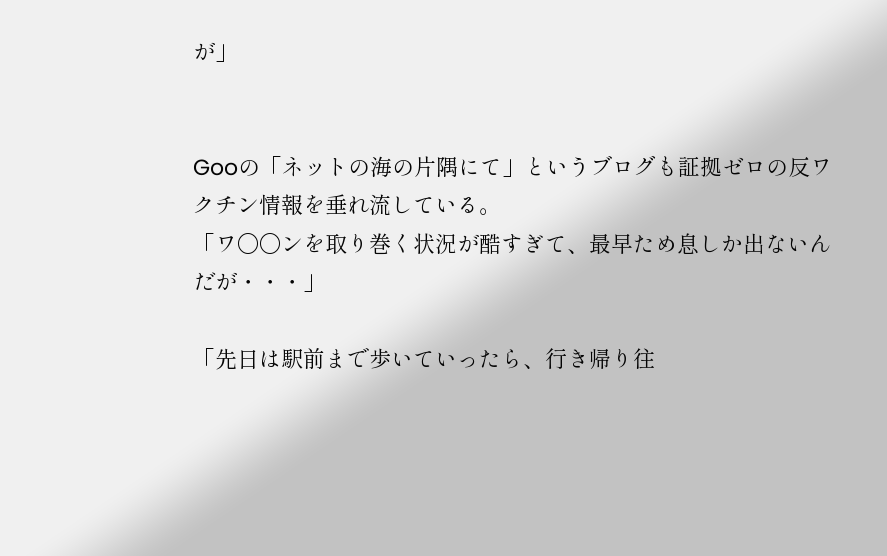が」


Gooの「ネットの海の片隅にて」というブログも証拠ゼロの反ワクチン情報を垂れ流している。
「ワ〇〇ンを取り巻く状況が酷すぎて、最早ため息しか出ないんだが・・・」

「先日は駅前まで歩いていったら、行き帰り往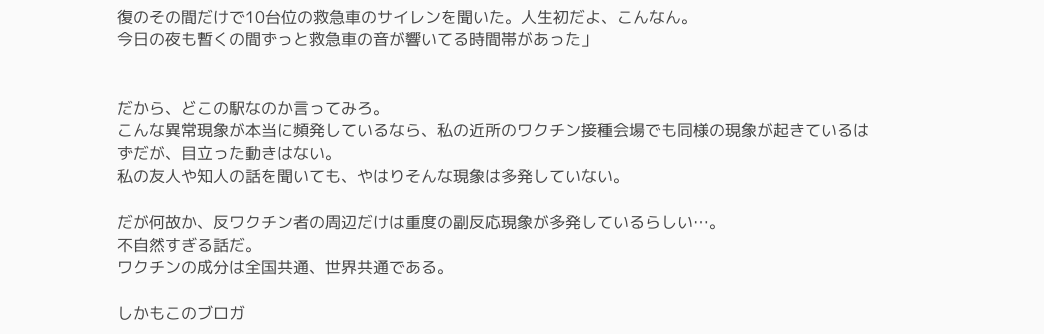復のその間だけで10台位の救急車のサイレンを聞いた。人生初だよ、こんなん。
今日の夜も暫くの間ずっと救急車の音が響いてる時間帯があった」


だから、どこの駅なのか言ってみろ。
こんな異常現象が本当に頻発しているなら、私の近所のワクチン接種会場でも同様の現象が起きているはずだが、目立った動きはない。
私の友人や知人の話を聞いても、やはりそんな現象は多発していない。

だが何故か、反ワクチン者の周辺だけは重度の副反応現象が多発しているらしい…。
不自然すぎる話だ。
ワクチンの成分は全国共通、世界共通である。

しかもこのブロガ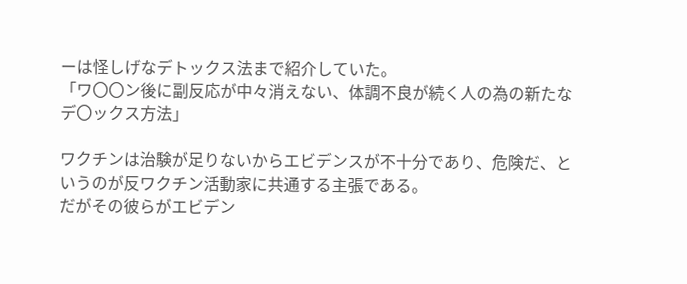ーは怪しげなデトックス法まで紹介していた。
「ワ〇〇ン後に副反応が中々消えない、体調不良が続く人の為の新たなデ〇ックス方法」

ワクチンは治験が足りないからエビデンスが不十分であり、危険だ、というのが反ワクチン活動家に共通する主張である。
だがその彼らがエビデン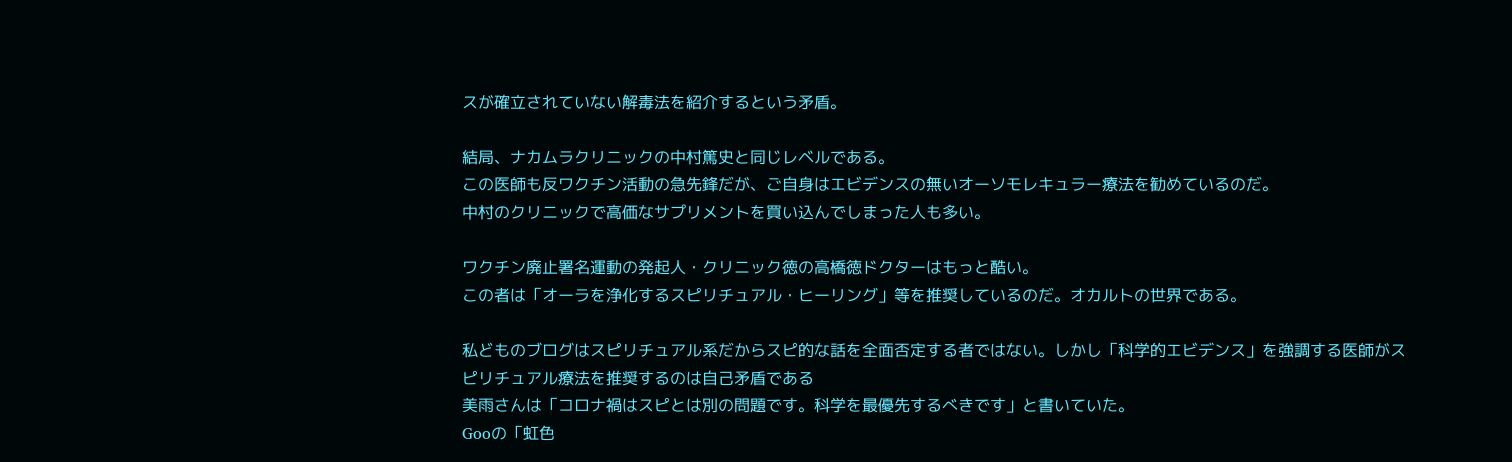スが確立されていない解毒法を紹介するという矛盾。

結局、ナカムラクリニックの中村篤史と同じレベルである。
この医師も反ワクチン活動の急先鋒だが、ご自身はエビデンスの無いオーソモレキュラー療法を勧めているのだ。
中村のクリニックで高価なサプリメントを買い込んでしまった人も多い。

ワクチン廃止署名運動の発起人・クリニック徳の高橋徳ドクターはもっと酷い。
この者は「オーラを浄化するスピリチュアル・ヒーリング」等を推奨しているのだ。オカルトの世界である。

私どものブログはスピリチュアル系だからスピ的な話を全面否定する者ではない。しかし「科学的エビデンス」を強調する医師がスピリチュアル療法を推奨するのは自己矛盾である
美雨さんは「コロナ禍はスピとは別の問題です。科学を最優先するべきです」と書いていた。
Gooの「虹色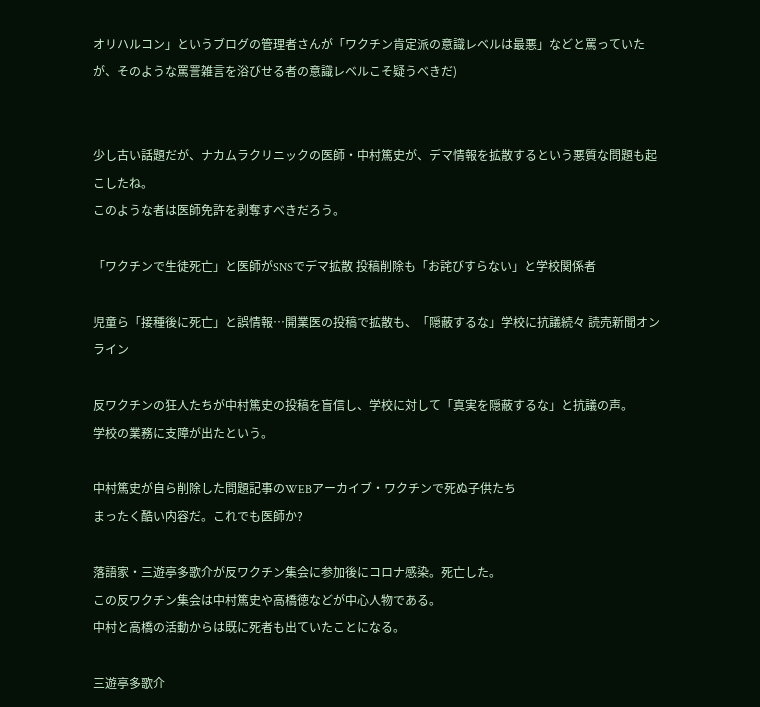オリハルコン」というブログの管理者さんが「ワクチン肯定派の意識レベルは最悪」などと罵っていたが、そのような罵詈雑言を浴びせる者の意識レベルこそ疑うべきだ)


少し古い話題だが、ナカムラクリニックの医師・中村篤史が、デマ情報を拡散するという悪質な問題も起こしたね。
このような者は医師免許を剥奪すべきだろう。

「ワクチンで生徒死亡」と医師がSNSでデマ拡散 投稿削除も「お詫びすらない」と学校関係者

児童ら「接種後に死亡」と誤情報…開業医の投稿で拡散も、「隠蔽するな」学校に抗議続々 読売新聞オンライン

反ワクチンの狂人たちが中村篤史の投稿を盲信し、学校に対して「真実を隠蔽するな」と抗議の声。
学校の業務に支障が出たという。

中村篤史が自ら削除した問題記事のWEBアーカイブ・ワクチンで死ぬ子供たち
まったく酷い内容だ。これでも医師か?

落語家・三遊亭多歌介が反ワクチン集会に参加後にコロナ感染。死亡した。
この反ワクチン集会は中村篤史や高橋徳などが中心人物である。
中村と高橋の活動からは既に死者も出ていたことになる。

三遊亭多歌介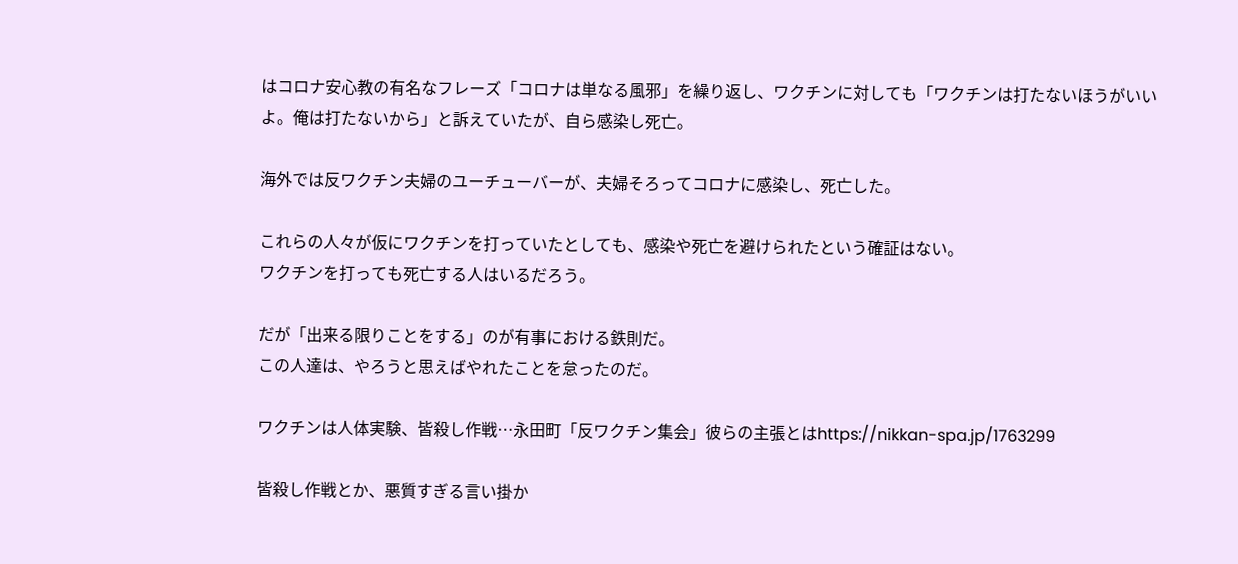はコロナ安心教の有名なフレーズ「コロナは単なる風邪」を繰り返し、ワクチンに対しても「ワクチンは打たないほうがいいよ。俺は打たないから」と訴えていたが、自ら感染し死亡。

海外では反ワクチン夫婦のユーチューバーが、夫婦そろってコロナに感染し、死亡した。

これらの人々が仮にワクチンを打っていたとしても、感染や死亡を避けられたという確証はない。
ワクチンを打っても死亡する人はいるだろう。

だが「出来る限りことをする」のが有事における鉄則だ。
この人達は、やろうと思えばやれたことを怠ったのだ。

ワクチンは人体実験、皆殺し作戦…永田町「反ワクチン集会」彼らの主張とはhttps://nikkan-spa.jp/1763299

皆殺し作戦とか、悪質すぎる言い掛か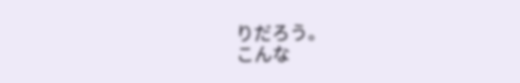りだろう。
こんな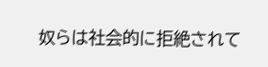奴らは社会的に拒絶されて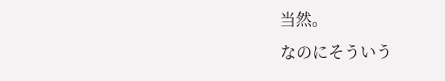当然。
なのにそういう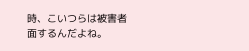時、こいつらは被害者面するんだよね。